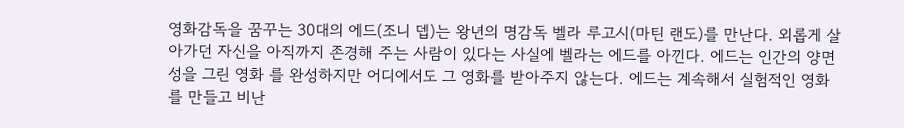영화감독을 꿈꾸는 30대의 에드(조니 뎁)는 왕년의 명감독 벨라 루고시(마틴 랜도)를 만난다. 외롭게 살아가던 자신을 아직까지 존경해 주는 사람이 있다는 사실에 벨라는 에드를 아낀다. 에드는 인간의 양면성을 그린 영화 를 완성하지만 어디에서도 그 영화를 받아주지 않는다. 에드는 계속해서 실험적인 영화를 만들고 비난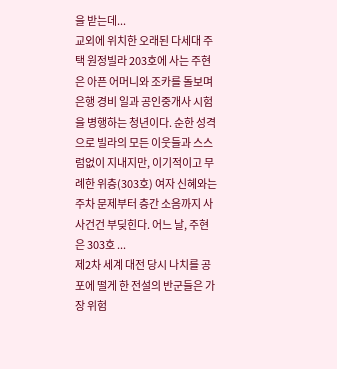을 받는데...
교외에 위치한 오래된 다세대 주택 원정빌라 203호에 사는 주현은 아픈 어머니와 조카를 돌보며 은행 경비 일과 공인중개사 시험을 병행하는 청년이다. 순한 성격으로 빌라의 모든 이웃들과 스스럼없이 지내지만, 이기적이고 무례한 위층(303호) 여자 신혜와는 주차 문제부터 층간 소음까지 사사건건 부딪힌다. 어느 날, 주현은 303호 ...
제2차 세계 대전 당시 나치를 공포에 떨게 한 전설의 반군들은 가장 위험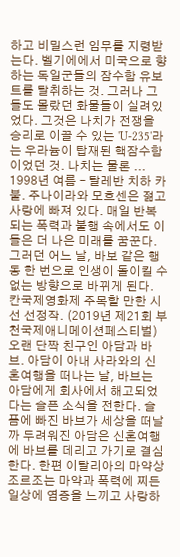하고 비밀스런 임무를 지령받는다. 벨기에에서 미국으로 향하는 독일군들의 잠수함 유보트를 탈취하는 것. 그러나 그들도 몰랐던 화물들이 실려있었다. 그것은 나치가 전쟁을 승리로 이끌 수 있는 'U-235'라는 우라늄이 탑재된 핵잠수함이었던 것. 나치는 물론 ...
1998년 여름 – 탈레반 치하 카불. 주나이라와 모흐센은 젊고 사랑에 빠져 있다. 매일 반복되는 폭력과 불행 속에서도 이들은 더 나은 미래를 꿈꾼다. 그러던 어느 날, 바보 같은 행동 한 번으로 인생이 돌이킬 수 없는 방향으로 바뀌게 된다. 칸국제영화제 주목할 만한 시선 선정작. (2019년 제21회 부천국제애니메이션페스티벌)
오랜 단짝 친구인 아담과 바브. 아담이 아내 사라와의 신혼여행을 떠나는 날, 바브는 아담에게 회사에서 해고되었다는 슬픈 소식을 전한다. 슬픔에 빠진 바브가 세상을 떠날까 두려워진 아담은 신혼여행에 바브를 데리고 가기로 결심한다. 한편 이탈리아의 마약상 조르조는 마약과 폭력에 찌든 일상에 염증을 느끼고 사랑하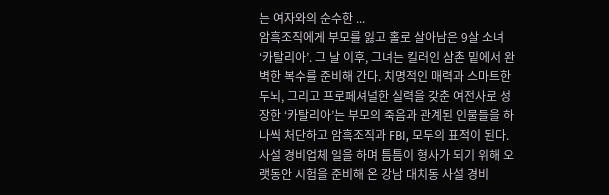는 여자와의 순수한 ...
암흑조직에게 부모를 잃고 홀로 살아남은 9살 소녀 ‘카탈리아’. 그 날 이후, 그녀는 킬러인 삼촌 밑에서 완벽한 복수를 준비해 간다. 치명적인 매력과 스마트한 두뇌, 그리고 프로페셔널한 실력을 갖춘 여전사로 성장한 ‘카탈리아’는 부모의 죽음과 관계된 인물들을 하나씩 처단하고 암흑조직과 FBI, 모두의 표적이 된다.
사설 경비업체 일을 하며 틈틈이 형사가 되기 위해 오랫동안 시험을 준비해 온 강남 대치동 사설 경비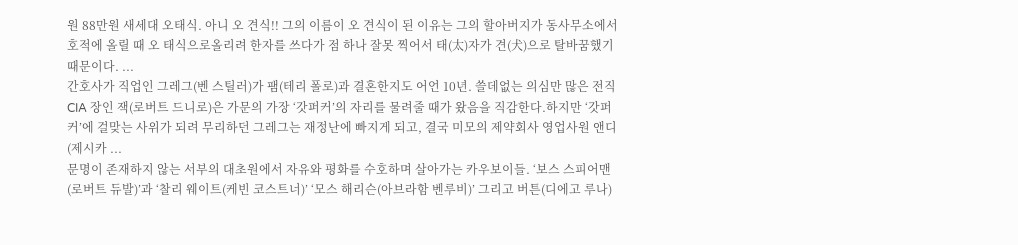원 88만원 새세대 오태식. 아니 오 견식!! 그의 이름이 오 견식이 된 이유는 그의 할아버지가 동사무소에서 호적에 올릴 때 오 태식으로올리려 한자를 쓰다가 점 하나 잘못 찍어서 태(太)자가 견(犬)으로 탈바꿈했기 때문이다. ...
간호사가 직업인 그레그(벤 스틸러)가 팸(테리 폴로)과 결혼한지도 어언 10년. 쓸데없는 의심만 많은 전직 CIA 장인 잭(로버트 드니로)은 가문의 가장 ‘갓퍼커’의 자리를 물려줄 때가 왔음을 직감한다.하지만 ‘갓퍼커’에 걸맞는 사위가 되려 무리하던 그레그는 재정난에 빠지게 되고, 결국 미모의 제약회사 영업사원 앤디(제시카 ...
문명이 존재하지 않는 서부의 대초원에서 자유와 평화를 수호하며 살아가는 카우보이들. ‘보스 스피어맨(로버트 듀발)’과 ‘찰리 웨이트(케빈 코스트너)’ ‘모스 해리슨(아브라함 벤루비)’ 그리고 버튼(디에고 루나)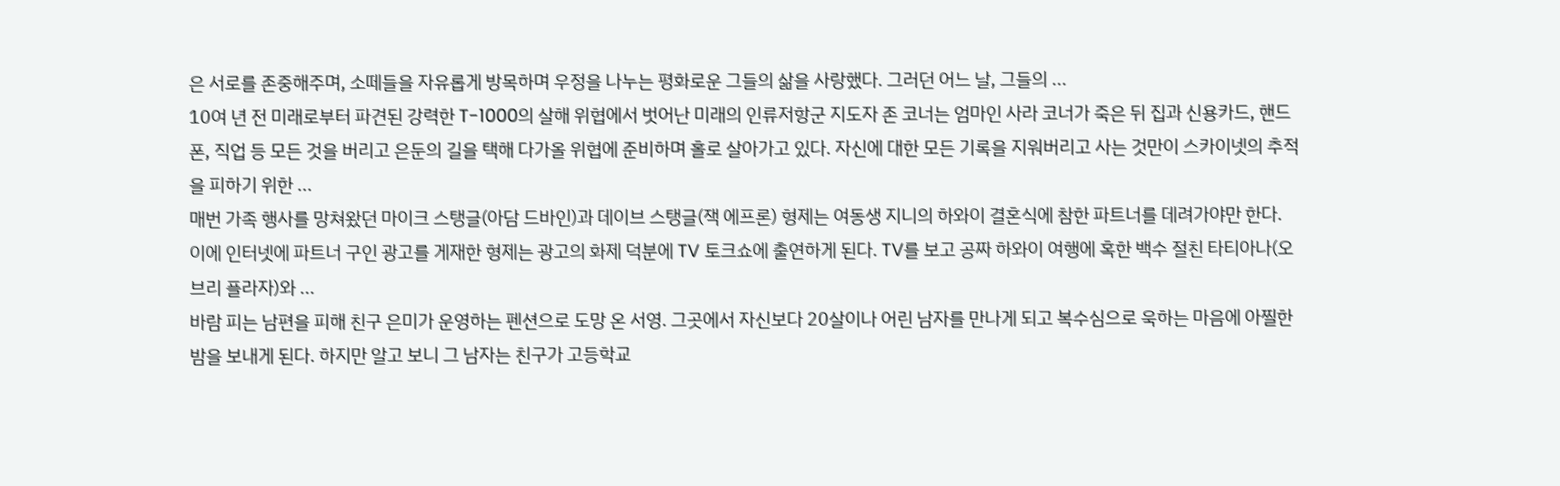은 서로를 존중해주며, 소떼들을 자유롭게 방목하며 우정을 나누는 평화로운 그들의 삶을 사랑했다. 그러던 어느 날, 그들의 ...
10여 년 전 미래로부터 파견된 강력한 T-1000의 살해 위협에서 벗어난 미래의 인류저항군 지도자 존 코너는 엄마인 사라 코너가 죽은 뒤 집과 신용카드, 핸드폰, 직업 등 모든 것을 버리고 은둔의 길을 택해 다가올 위협에 준비하며 홀로 살아가고 있다. 자신에 대한 모든 기록을 지워버리고 사는 것만이 스카이넷의 추적을 피하기 위한 ...
매번 가족 행사를 망쳐왔던 마이크 스탱글(아담 드바인)과 데이브 스탱글(잭 에프론) 형제는 여동생 지니의 하와이 결혼식에 참한 파트너를 데려가야만 한다. 이에 인터넷에 파트너 구인 광고를 게재한 형제는 광고의 화제 덕분에 TV 토크쇼에 출연하게 된다. TV를 보고 공짜 하와이 여행에 혹한 백수 절친 타티아나(오브리 플라자)와 ...
바람 피는 남편을 피해 친구 은미가 운영하는 펜션으로 도망 온 서영. 그곳에서 자신보다 20살이나 어린 남자를 만나게 되고 복수심으로 욱하는 마음에 아찔한 밤을 보내게 된다. 하지만 알고 보니 그 남자는 친구가 고등학교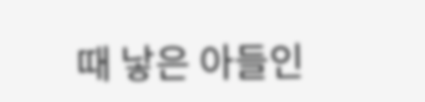때 낳은 아들인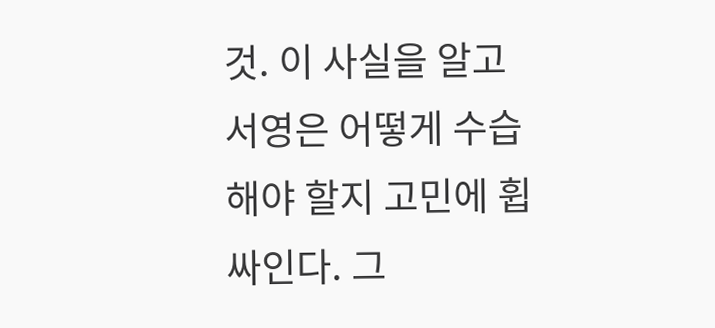것. 이 사실을 알고 서영은 어떻게 수습해야 할지 고민에 휩싸인다. 그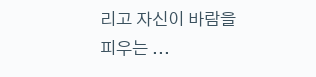리고 자신이 바람을 피우는 ...